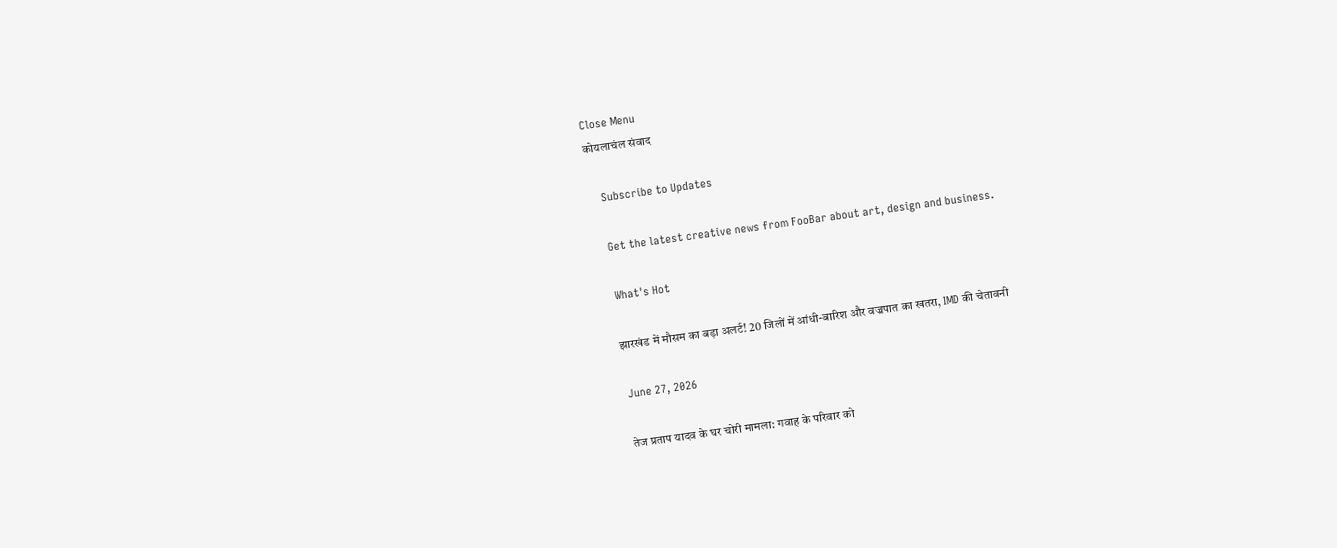Close Menu
कोयलाचंल संवाद

    Subscribe to Updates

    Get the latest creative news from FooBar about art, design and business.

    What's Hot

    झारखंड में मौसम का बड़ा अलर्ट! 20 जिलों में आंधी-बारिश और वज्रपात का खतरा, IMD की चेतावनी

    June 27, 2026

    तेज प्रताप यादव के घर चोरी मामला: गवाह के परिवार को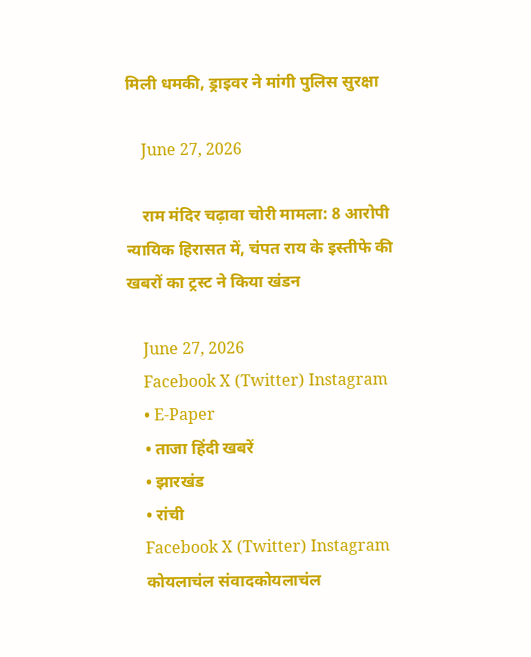मिली धमकी, ड्राइवर ने मांगी पुलिस सुरक्षा

    June 27, 2026

    राम मंदिर चढ़ावा चोरी मामला: 8 आरोपी न्यायिक हिरासत में, चंपत राय के इस्तीफे की खबरों का ट्रस्ट ने किया खंडन

    June 27, 2026
    Facebook X (Twitter) Instagram
    • E-Paper
    • ताजा हिंदी खबरें
    • झारखंड
    • रांची
    Facebook X (Twitter) Instagram
    कोयलाचंल संवादकोयलाचंल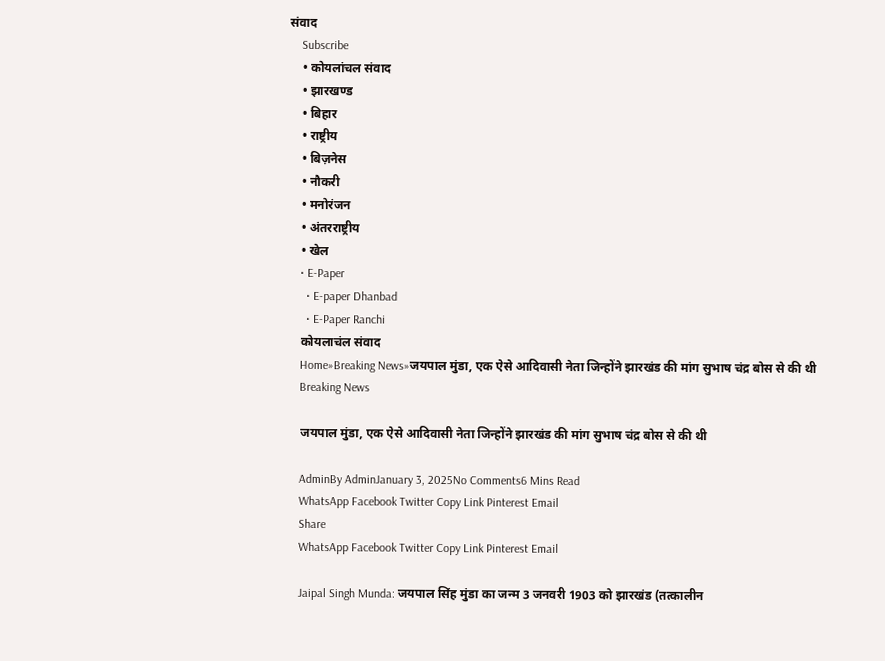संवाद
    Subscribe
    • कोयलांचल संवाद
    • झारखण्ड
    • बिहार
    • राष्ट्रीय
    • बिज़नेस
    • नौकरी
    • मनोरंजन
    • अंतरराष्ट्रीय
    • खेल
    • E-Paper
      • E-paper Dhanbad
      • E-Paper Ranchi
    कोयलाचंल संवाद
    Home»Breaking News»जयपाल मुंडा, एक ऐसे आदिवासी नेता जिन्होंने झारखंड की मांग सुभाष चंद्र बोस से की थी
    Breaking News

    जयपाल मुंडा, एक ऐसे आदिवासी नेता जिन्होंने झारखंड की मांग सुभाष चंद्र बोस से की थी

    AdminBy AdminJanuary 3, 2025No Comments6 Mins Read
    WhatsApp Facebook Twitter Copy Link Pinterest Email
    Share
    WhatsApp Facebook Twitter Copy Link Pinterest Email

    Jaipal Singh Munda: जयपाल सिंह मुंडा का जन्म 3 जनवरी 1903 को झारखंड (तत्कालीन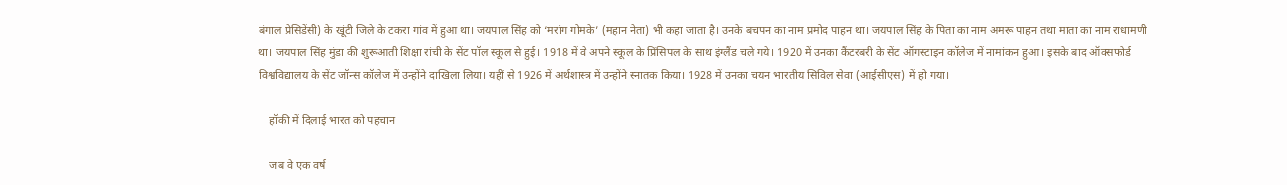बंगाल प्रेसिडेंसी) के खूंटी जिले के टकरा गांव में हुआ था। जयपाल सिंह को ‘मरांग गोमके’ (महान नेता) भी कहा जाता है। उनके बचपन का नाम प्रमोद पाहन था। जयपाल सिंह के पिता का नाम अमरू पाहन तथा माता का नाम राधामणी था। जयपाल सिंह मुंडा की शुरूआती शिक्षा रांची के सेंट पॉल स्कूल से हुई। 1918 में वे अपने स्कूल के प्रिंसिपल के साथ इंग्लैंड चले गये। 1920 में उनका कैंटरबरी के सेंट ऑगस्टाइन कॉलेज में नामांकन हुआ। इसके बाद ऑक्सफोर्ड विश्वविद्यालय के सेंट जॉन्स कॉलेज में उन्होंने दाखिला लिया। यहीं से 1926 में अर्थशास्त्र में उन्होंने स्नातक किया। 1928 में उनका चयन भारतीय सिविल सेवा (आईसीएस) में हो गया।

    हॉकी में दिलाई भारत को पहचान

    जब वे एक वर्ष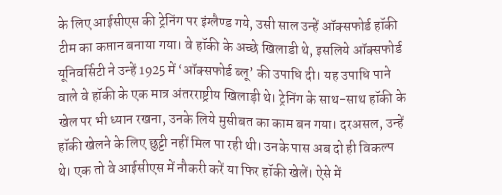के लिए आईसीएस की ट्रेनिंग पर इंग्लैण्ड गये, उसी साल उन्हें ऑक्सफोर्ड हॉकी टीम का कप्तान बनाया गया। वे हॉकी के अच्छे खिलाडी थे, इसलिये ऑक्सफोर्ड यूनिवर्सिटी ने उन्हें 1925 में ‘ऑक्सफोर्ड ब्लू’ की उपाधि दी। यह उपाधि पाने वाले वे हॉकी के एक मात्र अंतरराष्ट्रीय खिलाड़ी थे। ट्रेनिंग के साथ-साथ हॉकी के खेल पर भी ध्यान रखना, उनके लिये मुसीबत का काम बन गया। दरअसल, उन्हें हॉकी खेलने के लिए छुट्टी नहीं मिल पा रही थी। उनके पास अब दो ही विकल्प थे। एक तो वे आईसीएस में नौकरी करें या फिर हॉकी खेलें। ऐसे में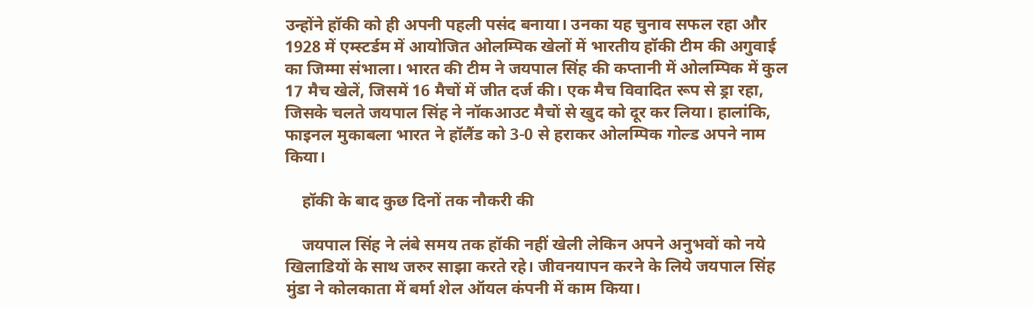उन्होंने हॉकी को ही अपनी पहली पसंद बनाया। उनका यह चुनाव सफल रहा और 1928 में एम्स्टर्डम में आयोजित ओलम्पिक खेलों में भारतीय हॉकी टीम की अगुवाई का जिम्मा संभाला। भारत की टीम ने जयपाल सिंह की कप्तानी में ओलम्पिक में कुल 17 मैच खेलें, जिसमें 16 मैचों में जीत दर्ज की। एक मैच विवादित रूप से ड्रा रहा, जिसके चलते जयपाल सिंह ने नॉकआउट मैचों से खुद को दूर कर लिया। हालांकि, फाइनल मुकाबला भारत ने हॉलैंड को 3-0 से हराकर ओलम्पिक गोल्ड अपने नाम किया।

    हॉकी के बाद कुछ दिनों तक नौकरी की

    जयपाल सिंह ने लंबे समय तक हॉकी नहीं खेली लेकिन अपने अनुभवों को नये खिलाडियों के साथ जरुर साझा करते रहे। जीवनयापन करने के लिये जयपाल सिंह मुंडा ने कोलकाता में बर्मा शेल ऑयल कंपनी में काम किया।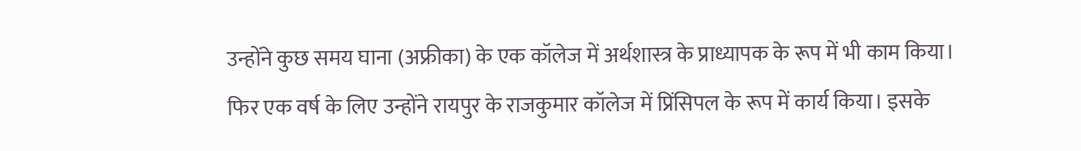उन्होंने कुछ समय घाना (अफ्रीका) के एक कॉलेज में अर्थशास्त्र के प्राध्यापक के रूप में भी काम किया। फिर एक वर्ष के लिए उन्होंने रायपुर के राजकुमार कॉलेज में प्रिंसिपल के रूप में कार्य किया। इसके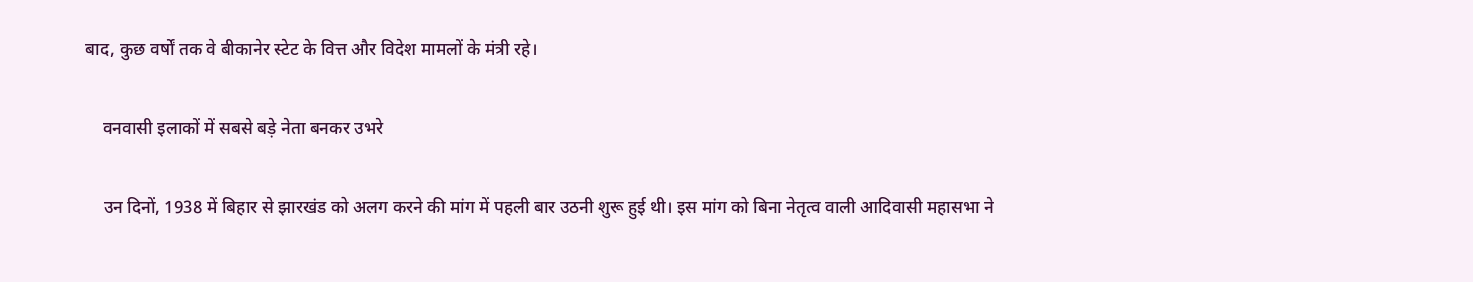बाद, कुछ वर्षों तक वे बीकानेर स्टेट के वित्त और विदेश मामलों के मंत्री रहे।

    वनवासी इलाकों में सबसे बड़े नेता बनकर उभरे

    उन दिनों, 1938 में बिहार से झारखंड को अलग करने की मांग में पहली बार उठनी शुरू हुई थी। इस मांग को बिना नेतृत्व वाली आदिवासी महासभा ने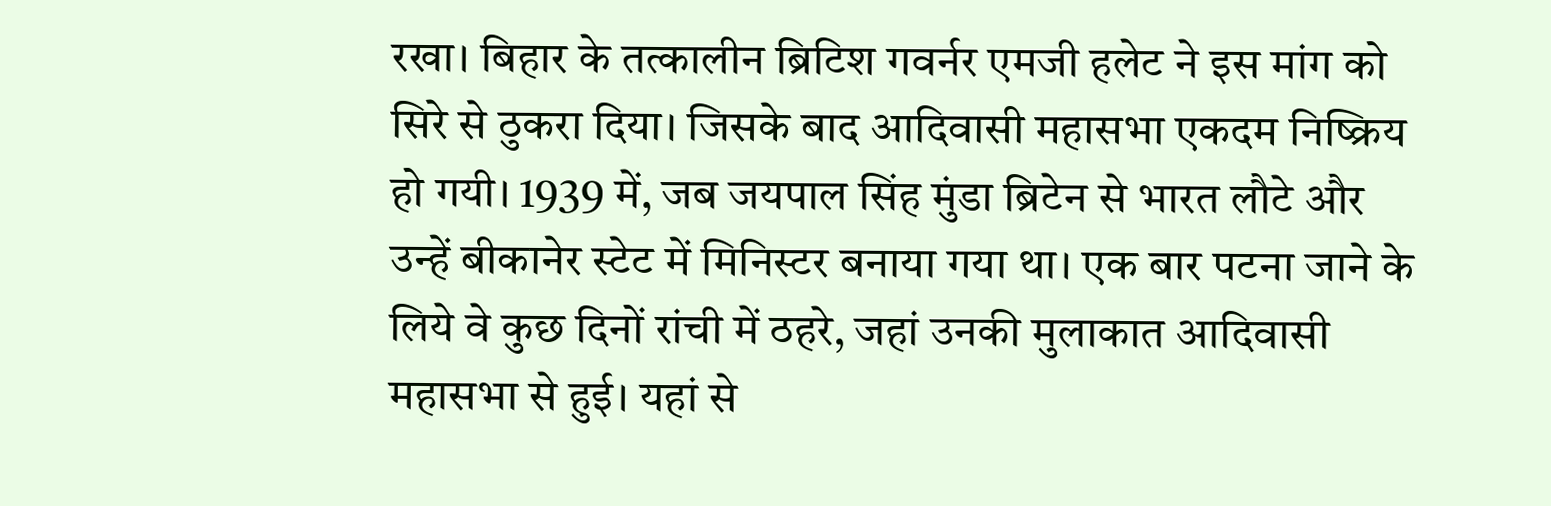रखा। बिहार के तत्कालीन ब्रिटिश गवर्नर एमजी हलेट ने इस मांग को सिरे से ठुकरा दिया। जिसके बाद आदिवासी महासभा एकदम निष्क्रिय हो गयी। 1939 में, जब जयपाल सिंह मुंडा ब्रिटेन से भारत लौटे और उन्हें बीकानेर स्टेट में मिनिस्टर बनाया गया था। एक बार पटना जाने के लिये वे कुछ दिनों रांची में ठहरे, जहां उनकी मुलाकात आदिवासी महासभा से हुई। यहां से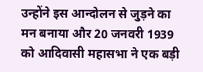उन्होंने इस आन्दोलन से जुड़ने का मन बनाया और 20 जनवरी 1939 को आदिवासी महासभा ने एक बड़ी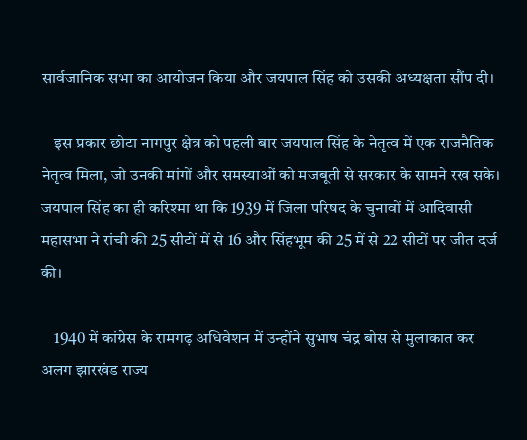सार्वजानिक सभा का आयोजन किया और जयपाल सिंह को उसकी अध्यक्षता सौंप दी।

    इस प्रकार छोटा नागपुर क्षेत्र को पहली बार जयपाल सिंह के नेतृत्व में एक राजनैतिक नेतृत्व मिला, जो उनकी मांगों और समस्याओं को मजबूती से सरकार के सामने रख सके। जयपाल सिंह का ही करिश्मा था कि 1939 में जिला परिषद के चुनावों में आदिवासी महासभा ने रांची की 25 सीटों में से 16 और सिंहभूम की 25 में से 22 सीटों पर जीत दर्ज की।

    1940 में कांग्रेस के रामगढ़ अधिवेशन में उन्होंने सुभाष चंद्र बोस से मुलाकात कर अलग झारखंड राज्य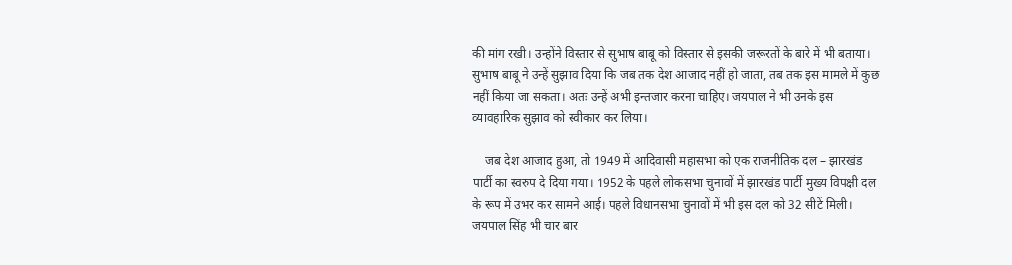की मांग रखी। उन्होंने विस्तार से सुभाष बाबू को विस्तार से इसकी जरूरतों के बारे में भी बताया। सुभाष बाबू ने उन्हें सुझाव दिया कि जब तक देश आजाद नहीं हो जाता, तब तक इस मामले में कुछ नहीं किया जा सकता। अतः उन्हें अभी इन्तजार करना चाहिए। जयपाल ने भी उनके इस व्यावहारिक सुझाव को स्वीकार कर लिया।

    जब देश आजाद हुआ, तो 1949 में आदिवासी महासभा को एक राजनीतिक दल – झारखंड पार्टी का स्वरुप दे दिया गया। 1952 के पहले लोकसभा चुनावों में झारखंड पार्टी मुख्य विपक्षी दल के रूप में उभर कर सामने आई। पहले विधानसभा चुनावों में भी इस दल को 32 सीटें मिली। जयपाल सिंह भी चार बार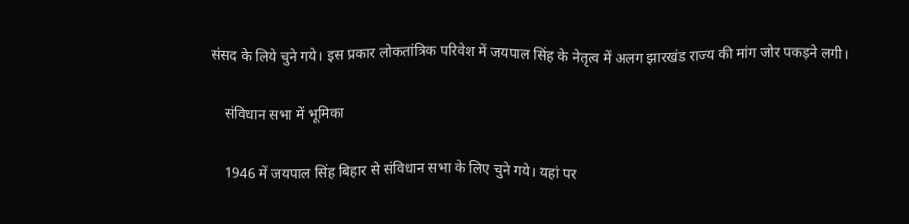संसद के लिये चुने गये। इस प्रकार लोकतांत्रिक परिवेश में जयपाल सिंह के नेतृत्व में अलग झारखंड राज्य की मांग जोर पकड़ने लगी।

    संविधान सभा में भूमिका

    1946 में जयपाल सिंह बिहार से संविधान सभा के लिए चुने गये। यहां पर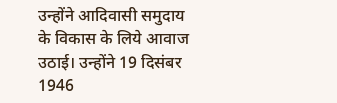उन्होंने आदिवासी समुदाय के विकास के लिये आवाज उठाई। उन्होंने 19 दिसंबर 1946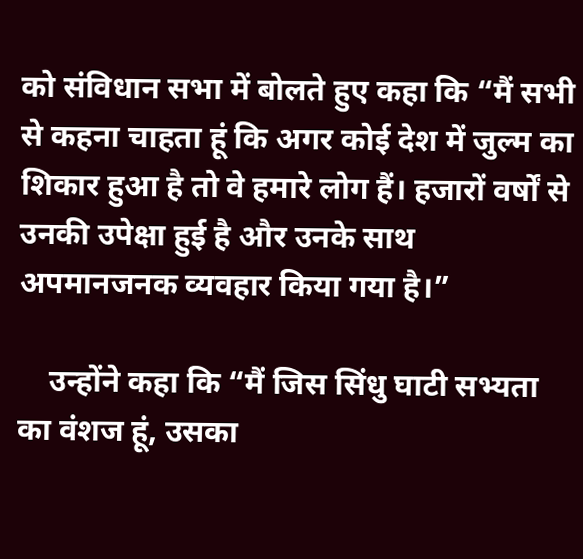को संविधान सभा में बोलते हुए कहा कि “मैं सभी से कहना चाहता हूं कि अगर कोई देश में जुल्म का शिकार हुआ है तो वे हमारे लोग हैं। हजारों वर्षों से उनकी उपेक्षा हुई है और उनके साथ अपमानजनक व्यवहार किया गया है।”

    उन्होंने कहा कि “मैं जिस सिंधु घाटी सभ्यता का वंशज हूं, उसका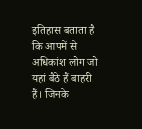इतिहास बताता है कि आपमें से अधिकांश लोग जो यहां बैठे हैं बाहरी हैं। जिनके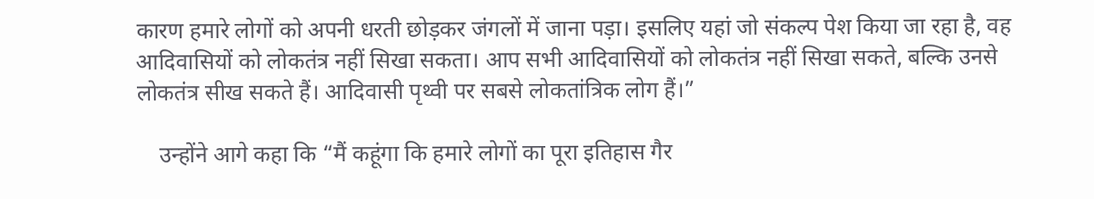कारण हमारे लोगों को अपनी धरती छोड़कर जंगलों में जाना पड़ा। इसलिए यहां जो संकल्प पेश किया जा रहा है, वह आदिवासियों को लोकतंत्र नहीं सिखा सकता। आप सभी आदिवासियों को लोकतंत्र नहीं सिखा सकते, बल्कि उनसे लोकतंत्र सीख सकते हैं। आदिवासी पृथ्वी पर सबसे लोकतांत्रिक लोग हैं।”

    उन्होंने आगे कहा कि “मैं कहूंगा कि हमारे लोगों का पूरा इतिहास गैर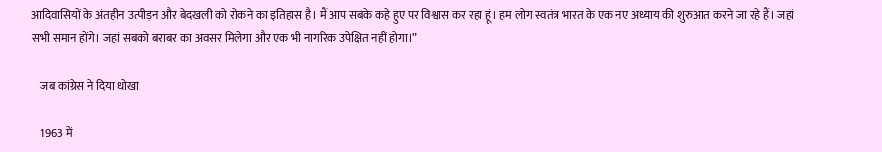आदिवासियों के अंतहीन उत्पीड़न और बेदखली को रोकने का इतिहास है। मैं आप सबके कहे हुए पर विश्वास कर रहा हूं। हम लोग स्वतंत्र भारत के एक नए अध्याय की शुरुआत करने जा रहे हैं। जहां सभी समान होंगे। जहां सबको बराबर का अवसर मिलेगा और एक भी नागरिक उपेक्षित नहीं होगा।”

    जब कांग्रेस ने दिया धोखा

    1963 में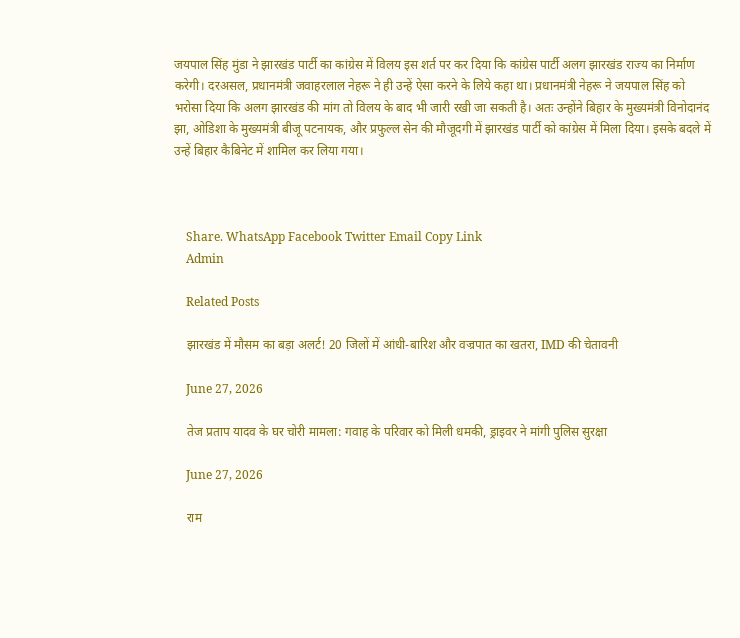जयपाल सिंह मुंडा ने झारखंड पार्टी का कांग्रेस में विलय इस शर्त पर कर दिया कि कांग्रेस पार्टी अलग झारखंड राज्य का निर्माण करेगी। दरअसल, प्रधानमंत्री जवाहरलाल नेहरू ने ही उन्हें ऐसा करने के लिये कहा था। प्रधानमंत्री नेहरू ने जयपाल सिंह को भरोसा दिया कि अलग झारखंड की मांग तो विलय के बाद भी जारी रखी जा सकती है। अतः उन्होंने बिहार के मुख्यमंत्री विनोदानंद झा, ओडिशा के मुख्यमंत्री बीजू पटनायक, और प्रफुल्ल सेन की मौजूदगी में झारखंड पार्टी को कांग्रेस में मिला दिया। इसके बदले में उन्हें बिहार कैबिनेट में शामिल कर लिया गया।



    Share. WhatsApp Facebook Twitter Email Copy Link
    Admin

    Related Posts

    झारखंड में मौसम का बड़ा अलर्ट! 20 जिलों में आंधी-बारिश और वज्रपात का खतरा, IMD की चेतावनी

    June 27, 2026

    तेज प्रताप यादव के घर चोरी मामला: गवाह के परिवार को मिली धमकी, ड्राइवर ने मांगी पुलिस सुरक्षा

    June 27, 2026

    राम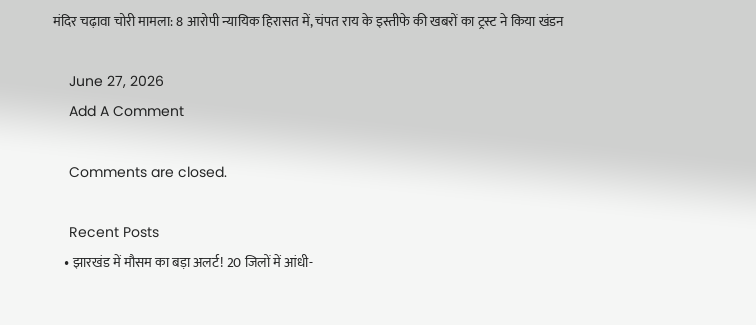मंदिर चढ़ावा चोरी मामला: 8 आरोपी न्यायिक हिरासत में, चंपत राय के इस्तीफे की खबरों का ट्रस्ट ने किया खंडन

    June 27, 2026
    Add A Comment

    Comments are closed.

    Recent Posts
    • झारखंड में मौसम का बड़ा अलर्ट! 20 जिलों में आंधी-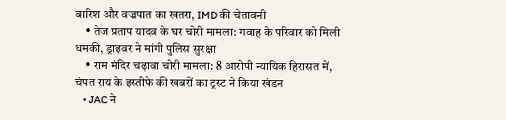बारिश और वज्रपात का खतरा, IMD की चेतावनी
    • तेज प्रताप यादव के घर चोरी मामला: गवाह के परिवार को मिली धमकी, ड्राइवर ने मांगी पुलिस सुरक्षा
    • राम मंदिर चढ़ावा चोरी मामला: 8 आरोपी न्यायिक हिरासत में, चंपत राय के इस्तीफे की खबरों का ट्रस्ट ने किया खंडन
    • JAC ने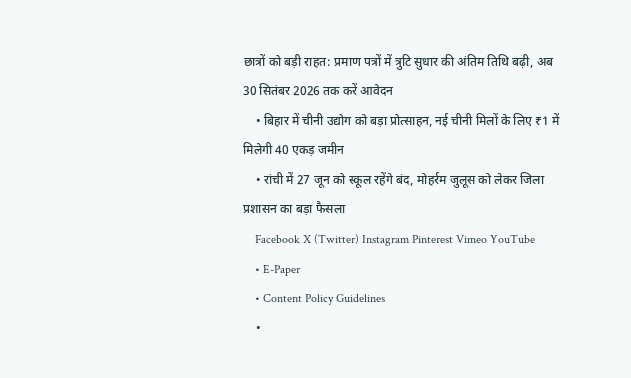छात्रों को बड़ी राहत: प्रमाण पत्रों में त्रुटि सुधार की अंतिम तिथि बढ़ी, अब 30 सितंबर 2026 तक करें आवेदन
    • बिहार में चीनी उद्योग को बड़ा प्रोत्साहन, नई चीनी मिलों के लिए ₹1 में मिलेगी 40 एकड़ जमीन
    • रांची में 27 जून को स्कूल रहेंगे बंद, मोहर्रम जुलूस को लेकर जिला प्रशासन का बड़ा फैसला
    Facebook X (Twitter) Instagram Pinterest Vimeo YouTube
    • E-Paper
    • Content Policy Guidelines
    •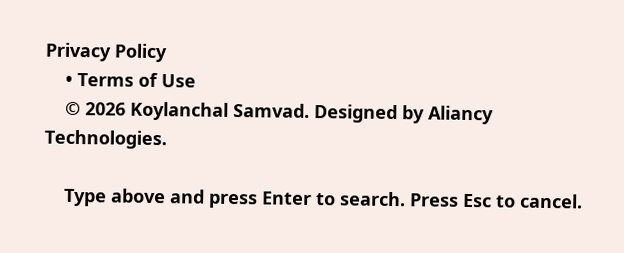Privacy Policy
    • Terms of Use
    © 2026 Koylanchal Samvad. Designed by Aliancy Technologies.

    Type above and press Enter to search. Press Esc to cancel.